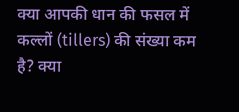क्या आपकी धान की फसल में कल्लों (tillers) की संख्या कम है? क्या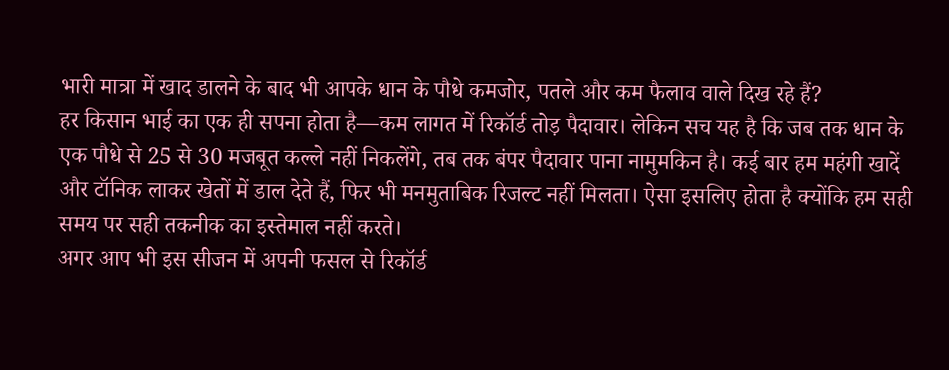भारी मात्रा में खाद डालने के बाद भी आपके धान के पौधे कमजोर, पतले और कम फैलाव वाले दिख रहे हैं?
हर किसान भाई का एक ही सपना होता है—कम लागत में रिकॉर्ड तोड़ पैदावार। लेकिन सच यह है कि जब तक धान के एक पौधे से 25 से 30 मजबूत कल्ले नहीं निकलेंगे, तब तक बंपर पैदावार पाना नामुमकिन है। कई बार हम महंगी खादें और टॉनिक लाकर खेतों में डाल देते हैं, फिर भी मनमुताबिक रिजल्ट नहीं मिलता। ऐसा इसलिए होता है क्योंकि हम सही समय पर सही तकनीक का इस्तेमाल नहीं करते।
अगर आप भी इस सीजन में अपनी फसल से रिकॉर्ड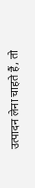उत्पादन लेना चाहते हैं, तो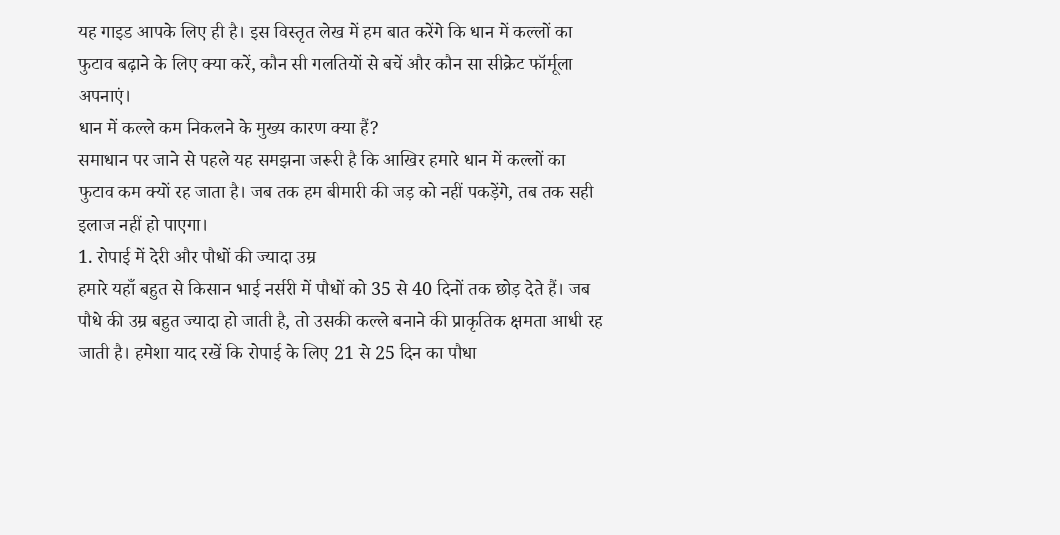यह गाइड आपके लिए ही है। इस विस्तृत लेख में हम बात करेंगे कि धान में कल्लों का फुटाव बढ़ाने के लिए क्या करें, कौन सी गलतियों से बचें और कौन सा सीक्रेट फॉर्मूला अपनाएं।
धान में कल्ले कम निकलने के मुख्य कारण क्या हैं?
समाधान पर जाने से पहले यह समझना जरूरी है कि आखिर हमारे धान में कल्लों का फुटाव कम क्यों रह जाता है। जब तक हम बीमारी की जड़ को नहीं पकड़ेंगे, तब तक सही इलाज नहीं हो पाएगा।
1. रोपाई में देरी और पौधों की ज्यादा उम्र
हमारे यहाँ बहुत से किसान भाई नर्सरी में पौधों को 35 से 40 दिनों तक छोड़ देते हैं। जब पौधे की उम्र बहुत ज्यादा हो जाती है, तो उसकी कल्ले बनाने की प्राकृतिक क्षमता आधी रह जाती है। हमेशा याद रखें कि रोपाई के लिए 21 से 25 दिन का पौधा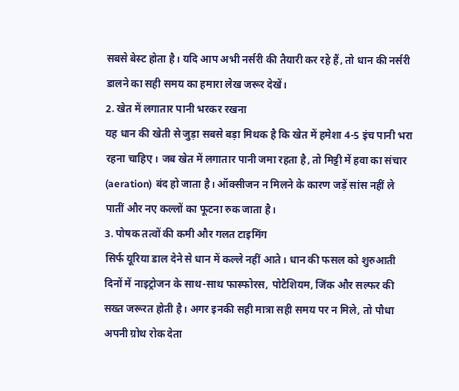सबसे बेस्ट होता है। यदि आप अभी नर्सरी की तैयारी कर रहे हैं, तो धान की नर्सरी डालने का सही समय का हमारा लेख जरूर देखें।
2. खेत में लगातार पानी भरकर रखना
यह धान की खेती से जुड़ा सबसे बड़ा मिथक है कि खेत में हमेशा 4-5 इंच पानी भरा रहना चाहिए। जब खेत में लगातार पानी जमा रहता है, तो मिट्टी में हवा का संचार (aeration) बंद हो जाता है। ऑक्सीजन न मिलने के कारण जड़ें सांस नहीं ले पातीं और नए कल्लों का फूटना रुक जाता है।
3. पोषक तत्वों की कमी और गलत टाइमिंग
सिर्फ यूरिया डाल देने से धान में कल्ले नहीं आते। धान की फसल को शुरुआती दिनों में नाइट्रोजन के साथ-साथ फास्फोरस, पोटैशियम, जिंक और सल्फर की सख्त जरूरत होती है। अगर इनकी सही मात्रा सही समय पर न मिले, तो पौधा अपनी ग्रोथ रोक देता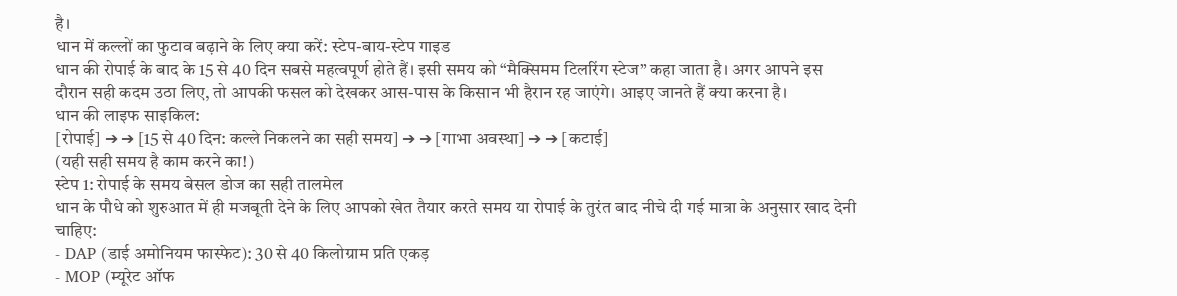है।
धान में कल्लों का फुटाव बढ़ाने के लिए क्या करें: स्टेप-बाय-स्टेप गाइड
धान की रोपाई के बाद के 15 से 40 दिन सबसे महत्वपूर्ण होते हैं। इसी समय को “मैक्सिमम टिलरिंग स्टेज” कहा जाता है। अगर आपने इस दौरान सही कदम उठा लिए, तो आपकी फसल को देखकर आस-पास के किसान भी हैरान रह जाएंगे। आइए जानते हैं क्या करना है।
धान की लाइफ साइकिल:
[रोपाई] ➔ ➔ [15 से 40 दिन: कल्ले निकलने का सही समय] ➔ ➔ [गाभा अवस्था] ➔ ➔ [कटाई]
(यही सही समय है काम करने का!)
स्टेप 1: रोपाई के समय बेसल डोज का सही तालमेल
धान के पौधे को शुरुआत में ही मजबूती देने के लिए आपको खेत तैयार करते समय या रोपाई के तुरंत बाद नीचे दी गई मात्रा के अनुसार खाद देनी चाहिए:
- DAP (डाई अमोनियम फास्फेट): 30 से 40 किलोग्राम प्रति एकड़
- MOP (म्यूरेट ऑफ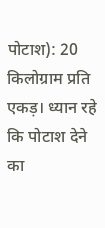पोटाश): 20 किलोग्राम प्रति एकड़। ध्यान रहे कि पोटाश देने का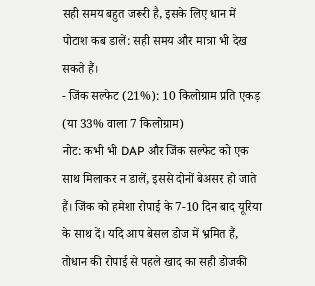सही समय बहुत जरूरी है, इसके लिए धान में पोटाश कब डालें: सही समय और मात्रा भी देख सकते हैं।
- जिंक सल्फेट (21%): 10 किलोग्राम प्रति एकड़ (या 33% वाला 7 किलोग्राम)
नोट: कभी भी DAP और जिंक सल्फेट को एक साथ मिलाकर न डालें, इससे दोनों बेअसर हो जाते हैं। जिंक को हमेशा रोपाई के 7-10 दिन बाद यूरिया के साथ दें। यदि आप बेसल डोज में भ्रमित हैं, तोधान की रोपाई से पहले खाद का सही डोजकी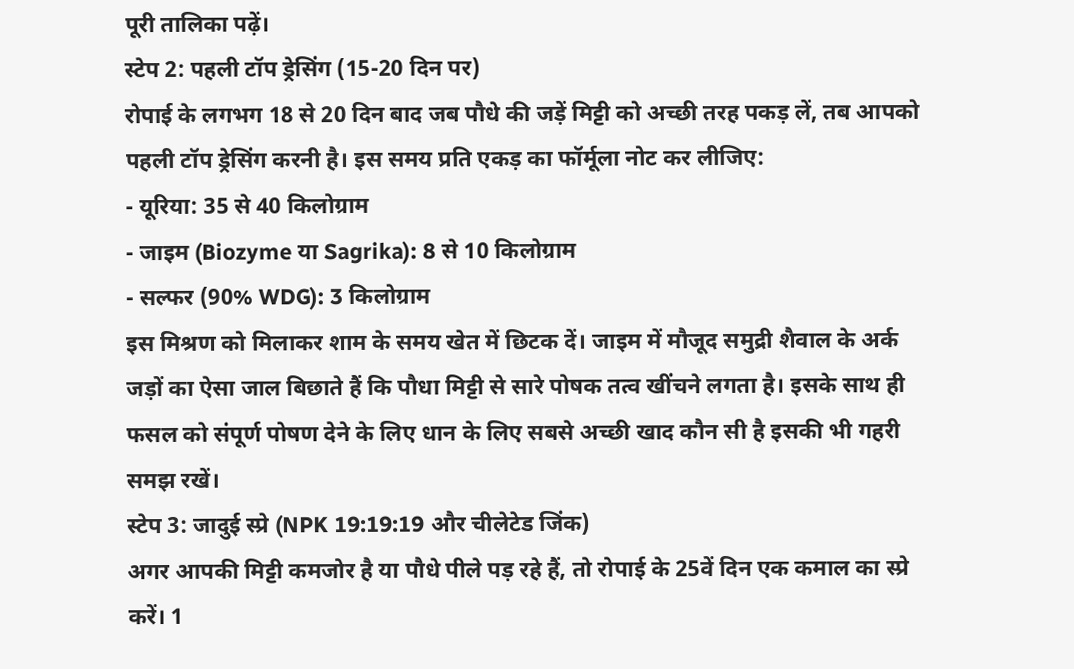पूरी तालिका पढ़ें।
स्टेप 2: पहली टॉप ड्रेसिंग (15-20 दिन पर)
रोपाई के लगभग 18 से 20 दिन बाद जब पौधे की जड़ें मिट्टी को अच्छी तरह पकड़ लें, तब आपको पहली टॉप ड्रेसिंग करनी है। इस समय प्रति एकड़ का फॉर्मूला नोट कर लीजिए:
- यूरिया: 35 से 40 किलोग्राम
- जाइम (Biozyme या Sagrika): 8 से 10 किलोग्राम
- सल्फर (90% WDG): 3 किलोग्राम
इस मिश्रण को मिलाकर शाम के समय खेत में छिटक दें। जाइम में मौजूद समुद्री शैवाल के अर्क जड़ों का ऐसा जाल बिछाते हैं कि पौधा मिट्टी से सारे पोषक तत्व खींचने लगता है। इसके साथ ही फसल को संपूर्ण पोषण देने के लिए धान के लिए सबसे अच्छी खाद कौन सी है इसकी भी गहरी समझ रखें।
स्टेप 3: जादुई स्प्रे (NPK 19:19:19 और चीलेटेड जिंक)
अगर आपकी मिट्टी कमजोर है या पौधे पीले पड़ रहे हैं, तो रोपाई के 25वें दिन एक कमाल का स्प्रे करें। 1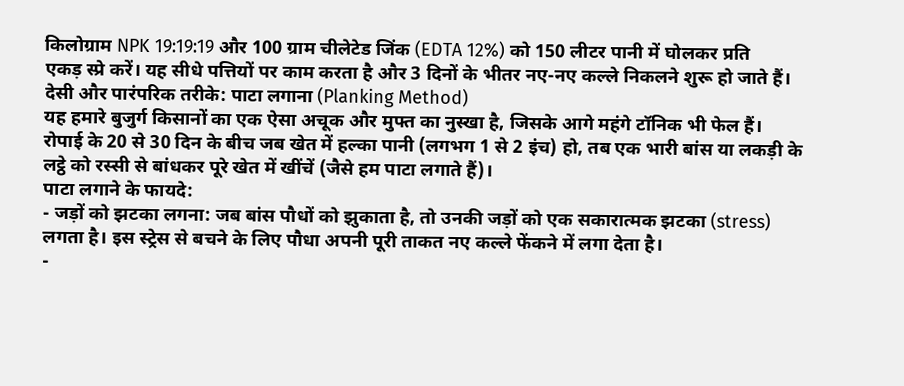किलोग्राम NPK 19:19:19 और 100 ग्राम चीलेटेड जिंक (EDTA 12%) को 150 लीटर पानी में घोलकर प्रति एकड़ स्प्रे करें। यह सीधे पत्तियों पर काम करता है और 3 दिनों के भीतर नए-नए कल्ले निकलने शुरू हो जाते हैं।
देसी और पारंपरिक तरीके: पाटा लगाना (Planking Method)
यह हमारे बुजुर्ग किसानों का एक ऐसा अचूक और मुफ्त का नुस्खा है, जिसके आगे महंगे टॉनिक भी फेल हैं। रोपाई के 20 से 30 दिन के बीच जब खेत में हल्का पानी (लगभग 1 से 2 इंच) हो, तब एक भारी बांस या लकड़ी के लट्ठे को रस्सी से बांधकर पूरे खेत में खींचें (जैसे हम पाटा लगाते हैं)।
पाटा लगाने के फायदे:
- जड़ों को झटका लगना: जब बांस पौधों को झुकाता है, तो उनकी जड़ों को एक सकारात्मक झटका (stress) लगता है। इस स्ट्रेस से बचने के लिए पौधा अपनी पूरी ताकत नए कल्ले फेंकने में लगा देता है।
-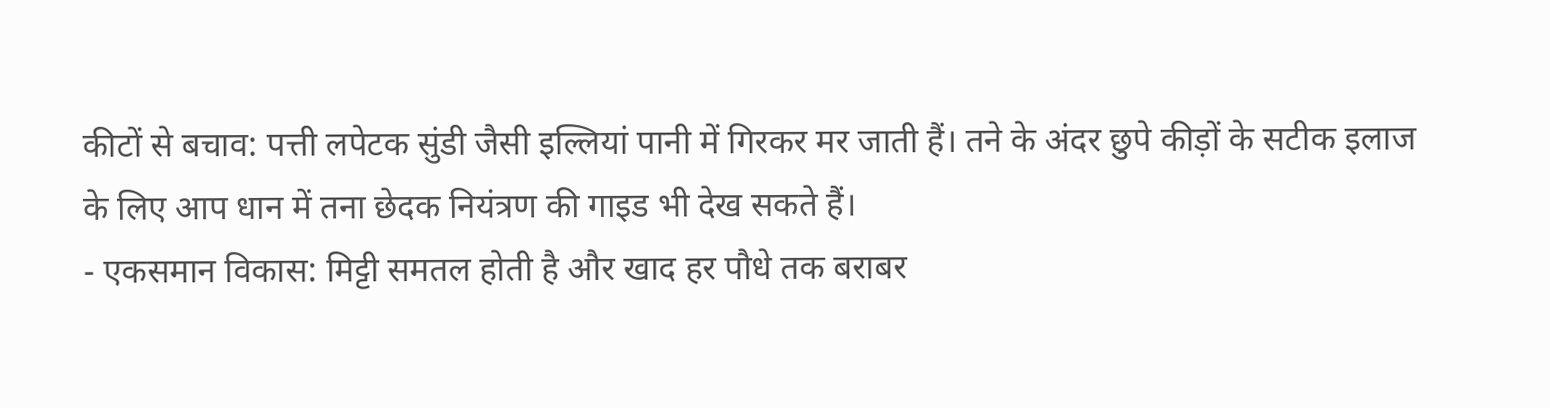कीटों से बचाव: पत्ती लपेटक सुंडी जैसी इल्लियां पानी में गिरकर मर जाती हैं। तने के अंदर छुपे कीड़ों के सटीक इलाज के लिए आप धान में तना छेदक नियंत्रण की गाइड भी देख सकते हैं।
- एकसमान विकास: मिट्टी समतल होती है और खाद हर पौधे तक बराबर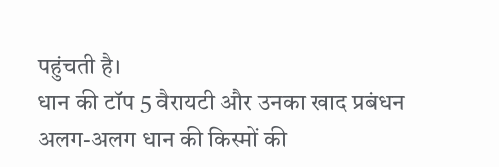पहुंचती है।
धान की टॉप 5 वैरायटी और उनका खाद प्रबंधन
अलग-अलग धान की किस्मों की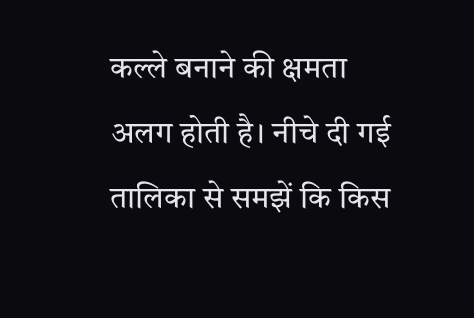कल्ले बनाने की क्षमता अलग होती है। नीचे दी गई तालिका से समझें कि किस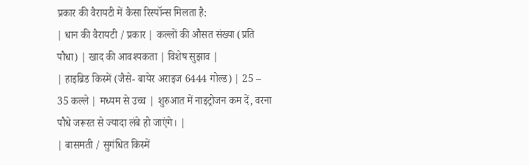प्रकार की वैरायटी में कैसा रिस्पॉन्स मिलता है:
| धान की वैरायटी / प्रकार | कल्लों की औसत संख्या (प्रति पौधा) | खाद की आवश्यकता | विशेष सुझाव |
| हाइब्रिड किस्में (जैसे- बायेर अराइज 6444 गोल्ड) | 25 – 35 कल्ले | मध्यम से उच्च | शुरुआत में नाइट्रोजन कम दें, वरना पौधे जरूरत से ज्यादा लंबे हो जाएंगे। |
| बासमती / सुगंधित किस्में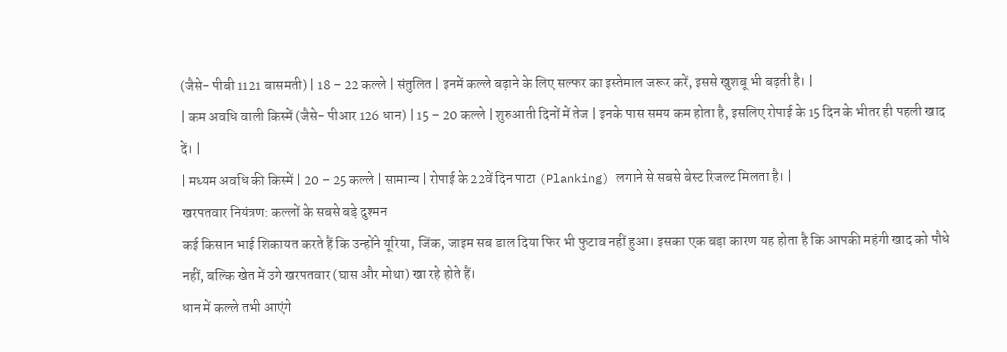(जैसे- पीबी 1121 बासमती) | 18 – 22 कल्ले | संतुलित | इनमें कल्ले बढ़ाने के लिए सल्फर का इस्तेमाल जरूर करें, इससे खुशबू भी बढ़ती है। |
| कम अवधि वाली किस्में (जैसे- पीआर 126 धान) | 15 – 20 कल्ले | शुरुआती दिनों में तेज | इनके पास समय कम होता है, इसलिए रोपाई के 15 दिन के भीतर ही पहली खाद दें। |
| मध्यम अवधि की किस्में | 20 – 25 कल्ले | सामान्य | रोपाई के 22वें दिन पाटा (Planking) लगाने से सबसे बेस्ट रिजल्ट मिलता है। |
खरपतवार नियंत्रण: कल्लों के सबसे बड़े दुश्मन
कई किसान भाई शिकायत करते हैं कि उन्होंने यूरिया, जिंक, जाइम सब डाल दिया फिर भी फुटाव नहीं हुआ। इसका एक बड़ा कारण यह होता है कि आपकी महंगी खाद को पौधे नहीं, बल्कि खेत में उगे खरपतवार (घास और मोथा) खा रहे होते हैं।
धान में कल्ले तभी आएंगे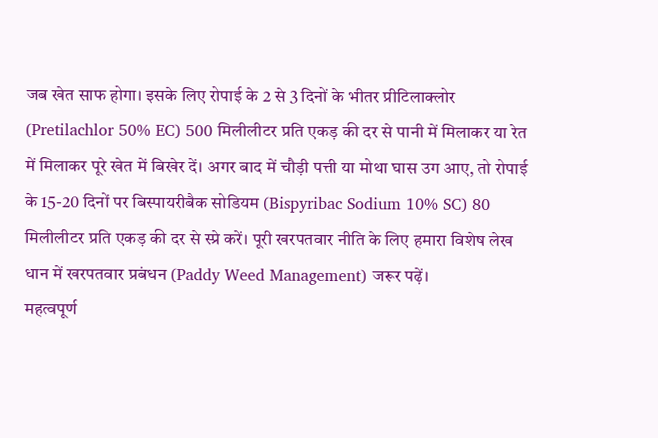जब खेत साफ होगा। इसके लिए रोपाई के 2 से 3 दिनों के भीतर प्रीटिलाक्लोर (Pretilachlor 50% EC) 500 मिलीलीटर प्रति एकड़ की दर से पानी में मिलाकर या रेत में मिलाकर पूरे खेत में बिखेर दें। अगर बाद में चौड़ी पत्ती या मोथा घास उग आए, तो रोपाई के 15-20 दिनों पर बिस्पायरीबैक सोडियम (Bispyribac Sodium 10% SC) 80 मिलीलीटर प्रति एकड़ की दर से स्प्रे करें। पूरी खरपतवार नीति के लिए हमारा विशेष लेख धान में खरपतवार प्रबंधन (Paddy Weed Management) जरूर पढ़ें।
महत्वपूर्ण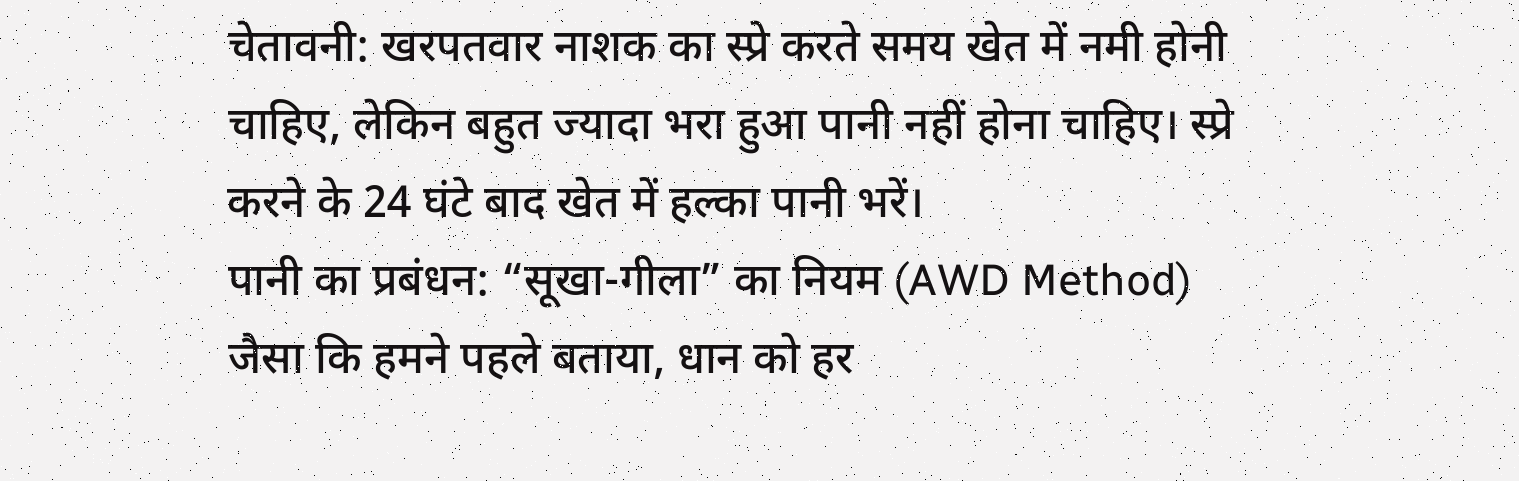चेतावनी: खरपतवार नाशक का स्प्रे करते समय खेत में नमी होनी चाहिए, लेकिन बहुत ज्यादा भरा हुआ पानी नहीं होना चाहिए। स्प्रे करने के 24 घंटे बाद खेत में हल्का पानी भरें।
पानी का प्रबंधन: “सूखा-गीला” का नियम (AWD Method)
जैसा कि हमने पहले बताया, धान को हर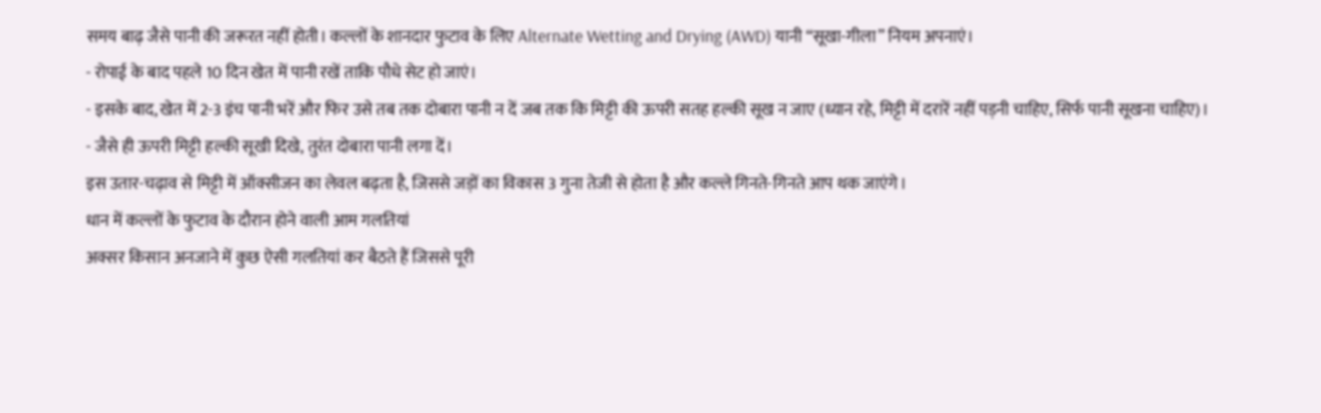समय बाढ़ जैसे पानी की जरूरत नहीं होती। कल्लों के शानदार फुटाव के लिए Alternate Wetting and Drying (AWD) यानी “सूखा-गीला” नियम अपनाएं।
- रोपाई के बाद पहले 10 दिन खेत में पानी रखें ताकि पौधे सेट हो जाएं।
- इसके बाद, खेत में 2-3 इंच पानी भरें और फिर उसे तब तक दोबारा पानी न दें जब तक कि मिट्टी की ऊपरी सतह हल्की सूख न जाए (ध्यान रहे, मिट्टी में दरारें नहीं पड़नी चाहिए, सिर्फ पानी सूखना चाहिए)।
- जैसे ही ऊपरी मिट्टी हल्की सूखी दिखे, तुरंत दोबारा पानी लगा दें।
इस उतार-चढ़ाव से मिट्टी में ऑक्सीजन का लेवल बढ़ता है, जिससे जड़ों का विकास 3 गुना तेजी से होता है और कल्ले गिनते-गिनते आप थक जाएंगे।
धान में कल्लों के फुटाव के दौरान होने वाली आम गलतियां
अक्सर किसान अनजाने में कुछ ऐसी गलतियां कर बैठते हैं जिससे पूरी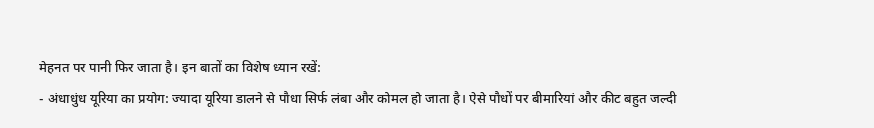मेहनत पर पानी फिर जाता है। इन बातों का विशेष ध्यान रखें:
- अंधाधुंध यूरिया का प्रयोग: ज्यादा यूरिया डालने से पौधा सिर्फ लंबा और कोमल हो जाता है। ऐसे पौधों पर बीमारियां और कीट बहुत जल्दी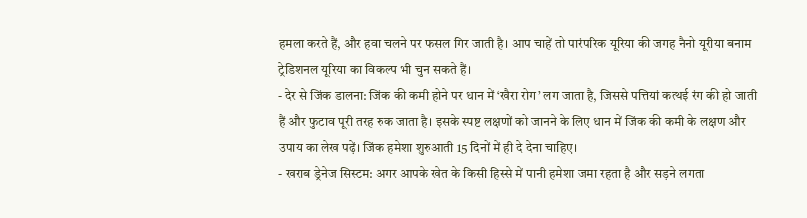हमला करते हैं, और हवा चलने पर फसल गिर जाती है। आप चाहें तो पारंपरिक यूरिया की जगह नैनो यूरीया बनाम ट्रेडिशनल यूरिया का विकल्प भी चुन सकते हैं।
- देर से जिंक डालना: जिंक की कमी होने पर धान में ‘खैरा रोग’ लग जाता है, जिससे पत्तियां कत्थई रंग की हो जाती हैं और फुटाव पूरी तरह रुक जाता है। इसके स्पष्ट लक्षणों को जानने के लिए धान में जिंक की कमी के लक्षण और उपाय का लेख पढ़ें। जिंक हमेशा शुरुआती 15 दिनों में ही दे देना चाहिए।
- खराब ड्रेनेज सिस्टम: अगर आपके खेत के किसी हिस्से में पानी हमेशा जमा रहता है और सड़ने लगता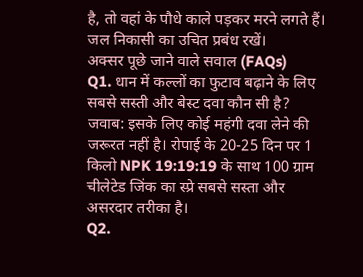है, तो वहां के पौधे काले पड़कर मरने लगते हैं। जल निकासी का उचित प्रबंध रखें।
अक्सर पूछे जाने वाले सवाल (FAQs)
Q1. धान में कल्लों का फुटाव बढ़ाने के लिए सबसे सस्ती और बेस्ट दवा कौन सी है? जवाब: इसके लिए कोई महंगी दवा लेने की जरूरत नहीं है। रोपाई के 20-25 दिन पर 1 किलो NPK 19:19:19 के साथ 100 ग्राम चीलेटेड जिंक का स्प्रे सबसे सस्ता और असरदार तरीका है।
Q2.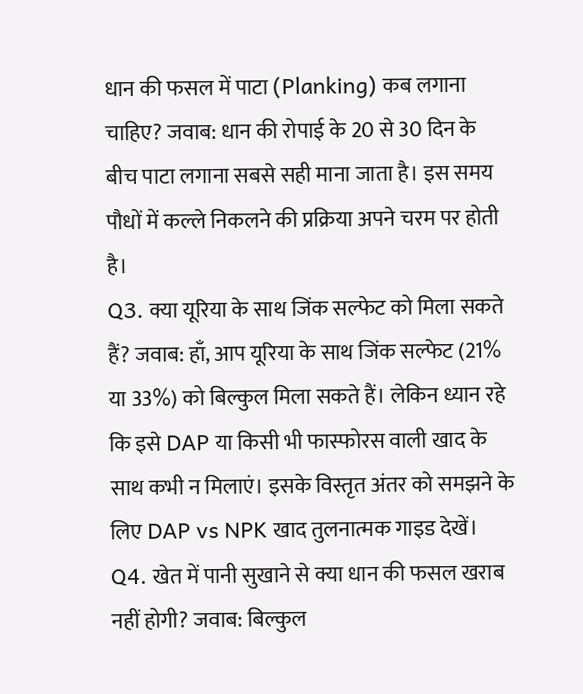धान की फसल में पाटा (Planking) कब लगाना चाहिए? जवाब: धान की रोपाई के 20 से 30 दिन के बीच पाटा लगाना सबसे सही माना जाता है। इस समय पौधों में कल्ले निकलने की प्रक्रिया अपने चरम पर होती है।
Q3. क्या यूरिया के साथ जिंक सल्फेट को मिला सकते हैं? जवाब: हाँ, आप यूरिया के साथ जिंक सल्फेट (21% या 33%) को बिल्कुल मिला सकते हैं। लेकिन ध्यान रहे कि इसे DAP या किसी भी फास्फोरस वाली खाद के साथ कभी न मिलाएं। इसके विस्तृत अंतर को समझने के लिए DAP vs NPK खाद तुलनात्मक गाइड देखें।
Q4. खेत में पानी सुखाने से क्या धान की फसल खराब नहीं होगी? जवाब: बिल्कुल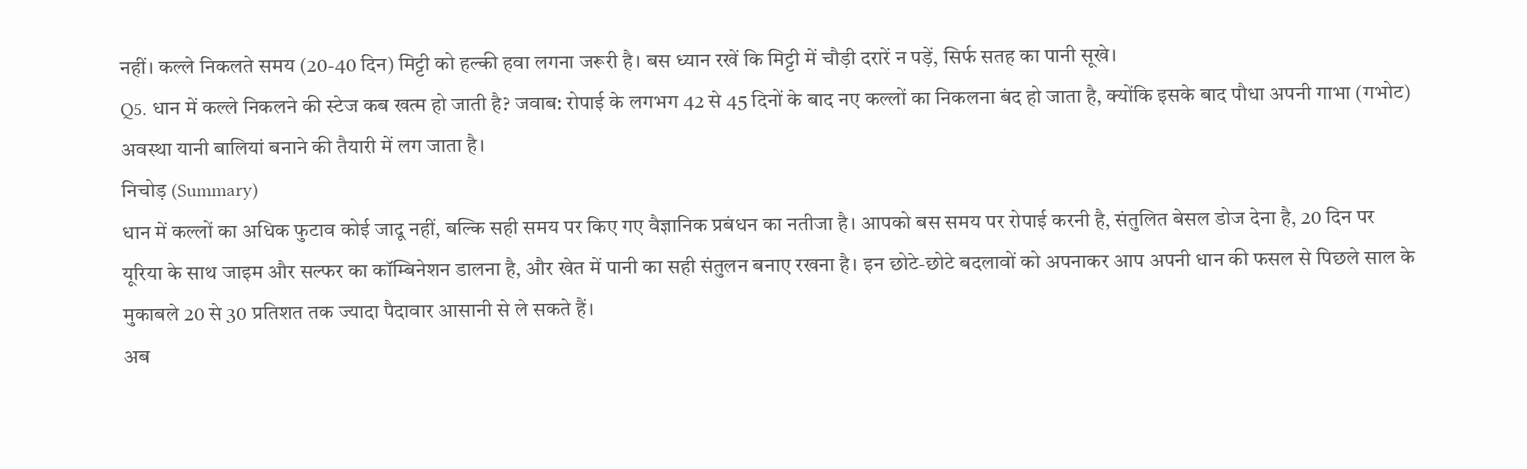नहीं। कल्ले निकलते समय (20-40 दिन) मिट्टी को हल्की हवा लगना जरूरी है। बस ध्यान रखें कि मिट्टी में चौड़ी दरारें न पड़ें, सिर्फ सतह का पानी सूखे।
Q5. धान में कल्ले निकलने की स्टेज कब खत्म हो जाती है? जवाब: रोपाई के लगभग 42 से 45 दिनों के बाद नए कल्लों का निकलना बंद हो जाता है, क्योंकि इसके बाद पौधा अपनी गाभा (गभोट) अवस्था यानी बालियां बनाने की तैयारी में लग जाता है।
निचोड़ (Summary)
धान में कल्लों का अधिक फुटाव कोई जादू नहीं, बल्कि सही समय पर किए गए वैज्ञानिक प्रबंधन का नतीजा है। आपको बस समय पर रोपाई करनी है, संतुलित बेसल डोज देना है, 20 दिन पर यूरिया के साथ जाइम और सल्फर का कॉम्बिनेशन डालना है, और खेत में पानी का सही संतुलन बनाए रखना है। इन छोटे-छोटे बदलावों को अपनाकर आप अपनी धान की फसल से पिछले साल के मुकाबले 20 से 30 प्रतिशत तक ज्यादा पैदावार आसानी से ले सकते हैं।
अब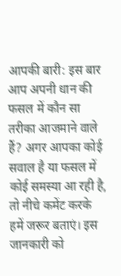आपकी बारी: इस बार आप अपनी धान की फसल में कौन सा तरीका आजमाने वाले हैं? अगर आपका कोई सवाल है या फसल में कोई समस्या आ रही है, तो नीचे कमेंट करके हमें जरूर बताएं। इस जानकारी को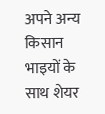अपने अन्य किसान भाइयों के साथ शेयर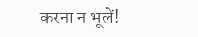करना न भूलें!